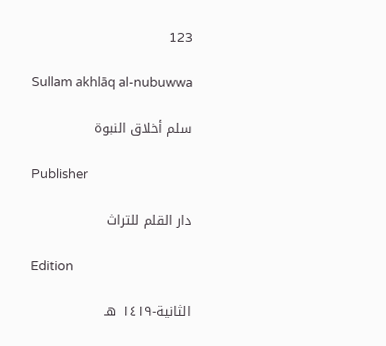123

Sullam akhlāq al-nubuwwa

سلم أخلاق النبوة

Publisher

دار القلم للتراث

Edition

الثانية-١٤١٩ هـ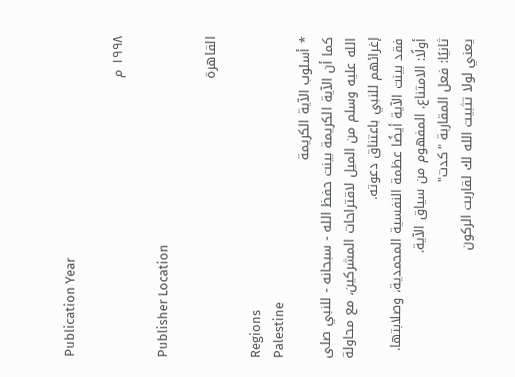Publication Year

١٩٩٨ م

Publisher Location

القاهرة

Regions
Palestine
* أسلوب الآية الكريمة
كما أن الآية الكريمة بينت حفظ الله - سبحانه - للنبي صلى الله عليه وسلم من الميل لاقتراحات المشركين، مع محاولة إغرائهم للنبي باعتناق دعوته.
فقد بينت الآية أيضًا عظمة النفسية المحمدية، وصلابتها.
أولًا: الامتناع. المفهوم من سياق الآية.
ثانيًا: فعل المقاربة "كدت"
يعني لولا تثبيت الله لك لقاربت الركون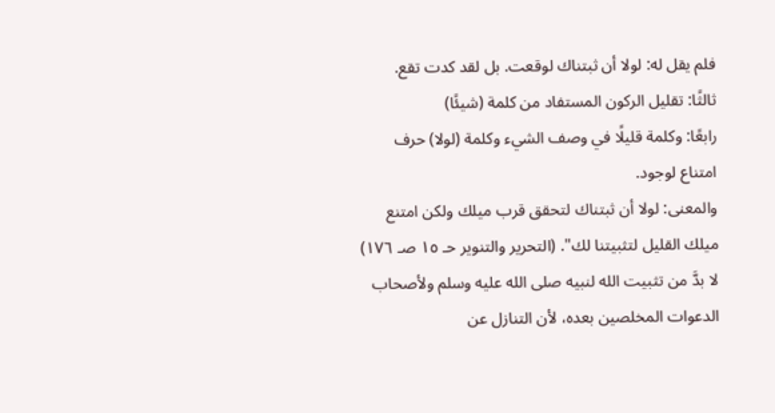فلم يقل له: لولا أن ثبتناك لوقعت. بل لقد كدت تقع.
ثالثًا: تقليل الركون المستفاد من كلمة (شيئًا)
رابعًا: وكلمة قليلًا في وصف الشيء وكلمة (لولا) حرف امتناع لوجود.
والمعنى: لولا أن ثبتناك لتحقق قرب ميلك ولكن امتنع ميلك القليل لتثبيتنا لك". (التحرير والتنوير حـ ١٥ صـ ١٧٦)
لا بدَّ من تثبيت الله لنبيه صلى الله عليه وسلم ولأصحاب الدعوات المخلصين بعده، لأن التنازل عن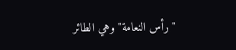"رأس النعامة" وهي الطائر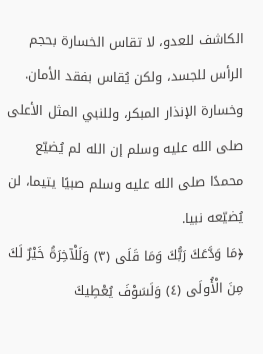الكاشف للعدو، لا تقاس الخسارة بحجم الرأس للجسد، ولكن يُقاس بفقد الأمان.
وخسارة الإنذار المبكر، وللنبي المثل الأعلى صلى الله عليه وسلم إن الله لم يُضيّع محمدًا صلى الله عليه وسلم صبيًا يتيما، لن يُضيّعه نبيا.
﴿مَا وَدَّعَكَ رَبُّكَ وَمَا قَلَى (٣) وَلَلْآخِرَةُ خَيْرٌ لَكَ مِنَ الْأُولَى (٤) وَلَسَوْفَ يُعْطِيكَ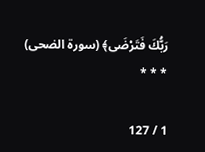رَبُّكَ فَتَرْضَى﴾ (سورة الضحى)
* * *

1 / 127